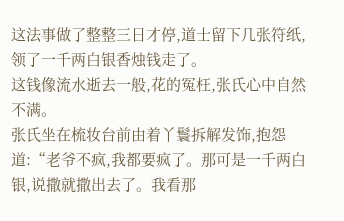这法事做了整整三日才停,道士留下几张符纸,领了一千两白银香烛钱走了。
这钱像流水逝去一般,花的冤枉,张氏心中自然不满。
张氏坐在梳妆台前由着丫鬟拆解发饰,抱怨道:“老爷不疯,我都要疯了。那可是一千两白银,说撒就撒出去了。我看那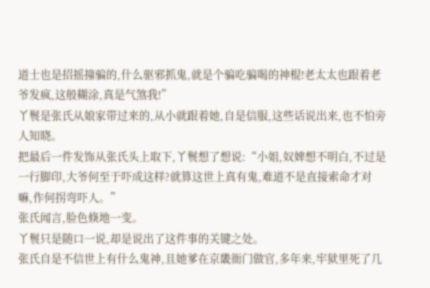道士也是招摇撞骗的,什么驱邪抓鬼,就是个骗吃骗喝的神棍!老太太也跟着老爷发疯,这般糊涂,真是气煞我!”
丫鬟是张氏从娘家带过来的,从小就跟着她,自是信服,这些话说出来,也不怕旁人知晓。
把最后一件发饰从张氏头上取下,丫鬟想了想说:“小姐,奴婢想不明白,不过是一行脚印,大爷何至于吓成这样?就算这世上真有鬼,难道不是直接索命才对嘛,作何拐弯吓人。”
张氏闻言,脸色倏地一变。
丫鬟只是随口一说,却是说出了这件事的关键之处。
张氏自是不信世上有什么鬼神,且她爹在京畿衙门做官,多年来,牢狱里死了几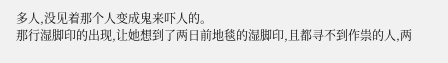多人,没见着那个人变成鬼来吓人的。
那行湿脚印的出现,让她想到了两日前地毯的湿脚印,且都寻不到作祟的人,两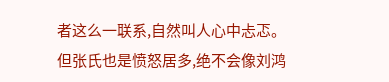者这么一联系,自然叫人心中忐忑。
但张氏也是愤怒居多,绝不会像刘鸿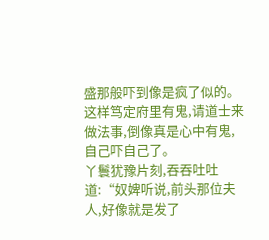盛那般吓到像是疯了似的。
这样笃定府里有鬼,请道士来做法事,倒像真是心中有鬼,自己吓自己了。
丫鬟犹豫片刻,吞吞吐吐道:“奴婢听说,前头那位夫人,好像就是发了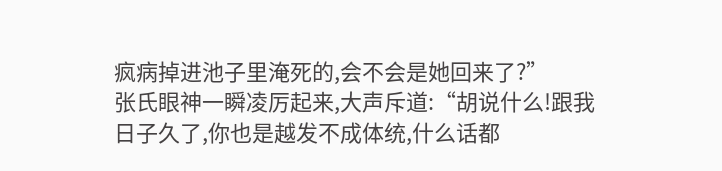疯病掉进池子里淹死的,会不会是她回来了?”
张氏眼神一瞬凌厉起来,大声斥道:“胡说什么!跟我日子久了,你也是越发不成体统,什么话都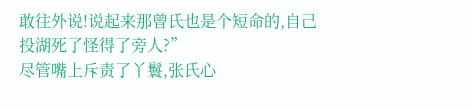敢往外说!说起来那曾氏也是个短命的,自己投湖死了怪得了旁人?”
尽管嘴上斥责了丫鬟,张氏心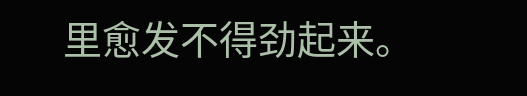里愈发不得劲起来。